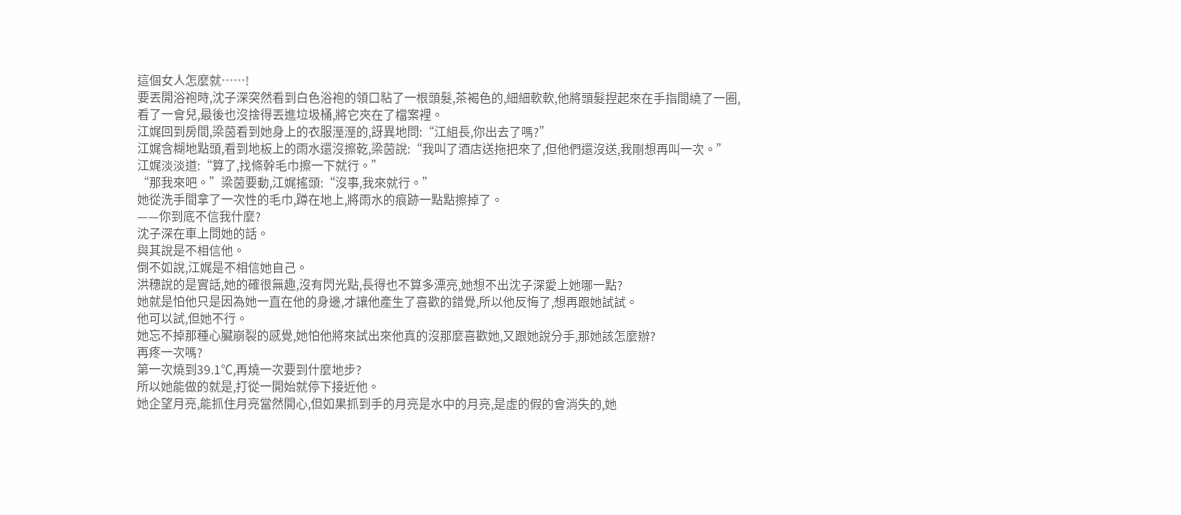這個女人怎麼就……!
要丟開浴袍時,沈子深突然看到白色浴袍的領口粘了一根頭髮,茶褐色的,細細軟軟,他將頭髮捏起來在手指間繞了一圈,看了一會兒,最後也沒捨得丟進垃圾桶,將它夾在了檔案裡。
江娓回到房間,梁茵看到她身上的衣服溼溼的,訝異地問:“江組長,你出去了嗎?”
江娓含糊地點頭,看到地板上的雨水還沒擦乾,梁茵說:“我叫了酒店送拖把來了,但他們還沒送,我剛想再叫一次。”
江娓淡淡道:“算了,找條幹毛巾擦一下就行。”
“那我來吧。”梁茵要動,江娓搖頭:“沒事,我來就行。”
她從洗手間拿了一次性的毛巾,蹲在地上,將雨水的痕跡一點點擦掉了。
——你到底不信我什麼?
沈子深在車上問她的話。
與其說是不相信他。
倒不如說,江娓是不相信她自己。
洪穗說的是實話,她的確很無趣,沒有閃光點,長得也不算多漂亮,她想不出沈子深愛上她哪一點?
她就是怕他只是因為她一直在他的身邊,才讓他產生了喜歡的錯覺,所以他反悔了,想再跟她試試。
他可以試,但她不行。
她忘不掉那種心臟崩裂的感覺,她怕他將來試出來他真的沒那麼喜歡她,又跟她說分手,那她該怎麼辦?
再疼一次嗎?
第一次燒到39.1℃,再燒一次要到什麼地步?
所以她能做的就是,打從一開始就停下接近他。
她企望月亮,能抓住月亮當然開心,但如果抓到手的月亮是水中的月亮,是虛的假的會消失的,她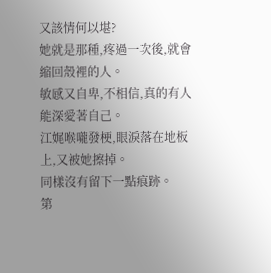又該情何以堪?
她就是那種,疼過一次後,就會縮回殼裡的人。
敏感又自卑,不相信,真的有人能深愛著自己。
江娓喉嚨發梗,眼淚落在地板上,又被她擦掉。
同樣沒有留下一點痕跡。
第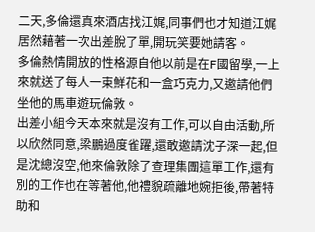二天,多倫還真來酒店找江娓,同事們也才知道江娓居然藉著一次出差脫了單,開玩笑要她請客。
多倫熱情開放的性格源自他以前是在F國留學,一上來就送了每人一束鮮花和一盒巧克力,又邀請他們坐他的馬車遊玩倫敦。
出差小組今天本來就是沒有工作,可以自由活動,所以欣然同意,梁鵬過度雀躍,還敢邀請沈子深一起,但是沈總沒空,他來倫敦除了查理集團這單工作,還有別的工作也在等著他,他禮貌疏離地婉拒後,帶著特助和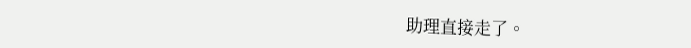助理直接走了。